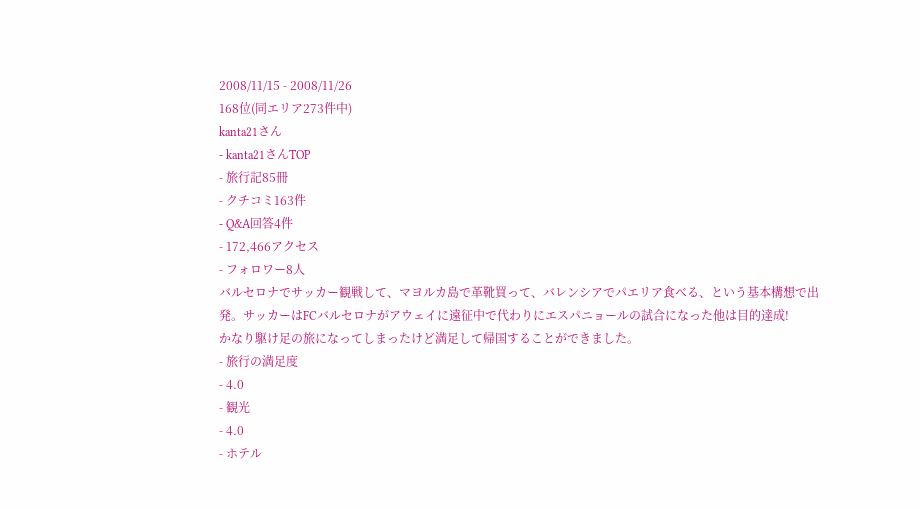2008/11/15 - 2008/11/26
168位(同エリア273件中)
kanta21さん
- kanta21さんTOP
- 旅行記85冊
- クチコミ163件
- Q&A回答4件
- 172,466アクセス
- フォロワー8人
バルセロナでサッカー観戦して、マヨルカ島で革靴買って、バレンシアでパエリア食べる、という基本構想で出発。サッカーはFCバルセロナがアウェイに遠征中で代わりにエスパニョールの試合になった他は目的達成!
かなり駆け足の旅になってしまったけど満足して帰国することができました。
- 旅行の満足度
- 4.0
- 観光
- 4.0
- ホテル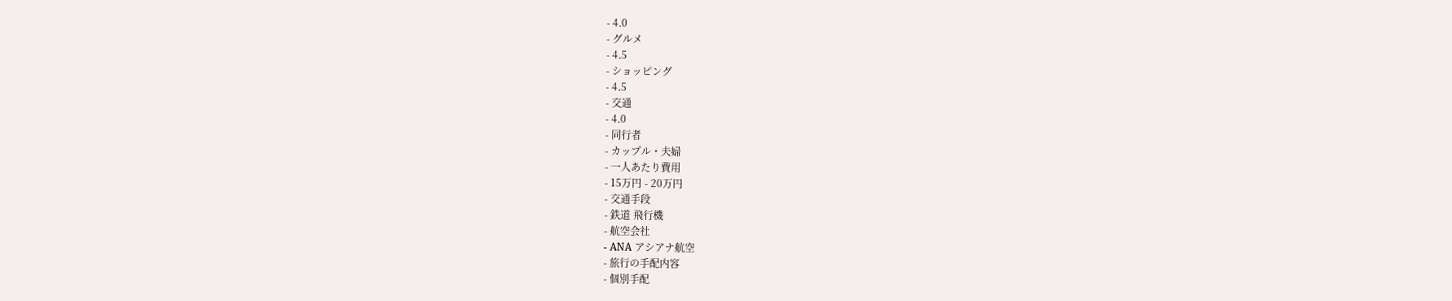- 4.0
- グルメ
- 4.5
- ショッピング
- 4.5
- 交通
- 4.0
- 同行者
- カップル・夫婦
- 一人あたり費用
- 15万円 - 20万円
- 交通手段
- 鉄道 飛行機
- 航空会社
- ANA アシアナ航空
- 旅行の手配内容
- 個別手配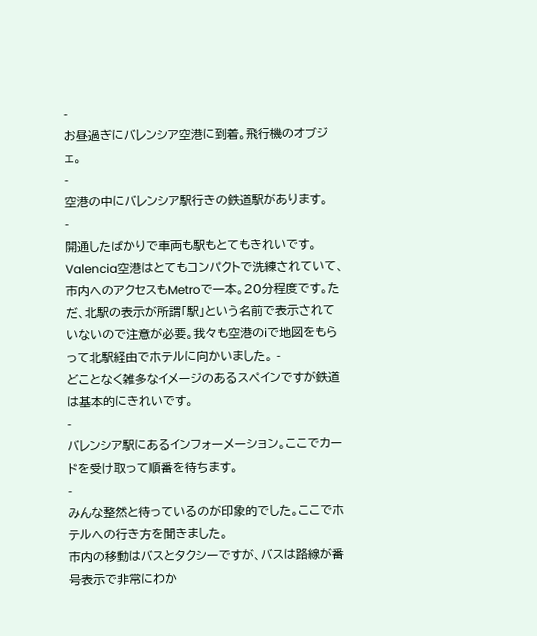-
お昼過ぎにバレンシア空港に到着。飛行機のオブジェ。
-
空港の中にバレンシア駅行きの鉄道駅があります。
-
開通したばかりで車両も駅もとてもきれいです。
Valencia空港はとてもコンパクトで洗練されていて、市内へのアクセスもMetroで一本。20分程度です。ただ、北駅の表示が所謂「駅」という名前で表示されていないので注意が必要。我々も空港のiで地図をもらって北駅経由でホテルに向かいました。 -
どことなく雑多なイメージのあるスペインですが鉄道は基本的にきれいです。
-
バレンシア駅にあるインフォーメーション。ここでカードを受け取って順番を待ちます。
-
みんな整然と待っているのが印象的でした。ここでホテルへの行き方を聞きました。
市内の移動はバスとタクシーですが、バスは路線が番号表示で非常にわか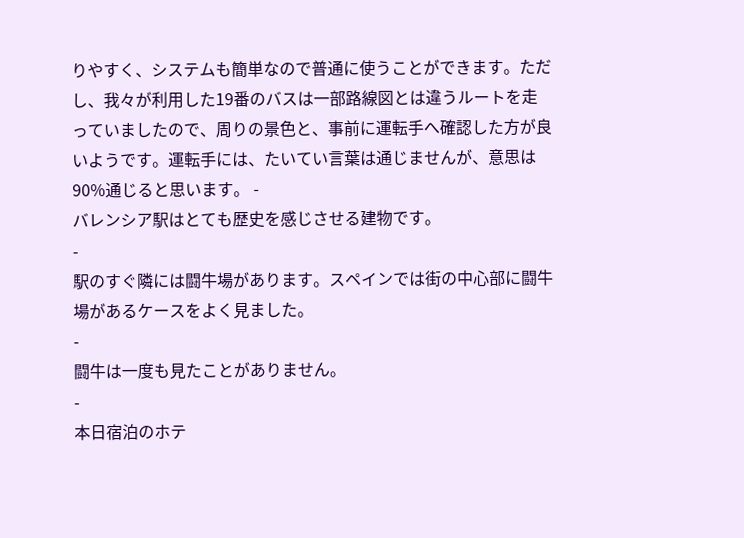りやすく、システムも簡単なので普通に使うことができます。ただし、我々が利用した19番のバスは一部路線図とは違うルートを走っていましたので、周りの景色と、事前に運転手へ確認した方が良いようです。運転手には、たいてい言葉は通じませんが、意思は90%通じると思います。 -
バレンシア駅はとても歴史を感じさせる建物です。
-
駅のすぐ隣には闘牛場があります。スペインでは街の中心部に闘牛場があるケースをよく見ました。
-
闘牛は一度も見たことがありません。
-
本日宿泊のホテ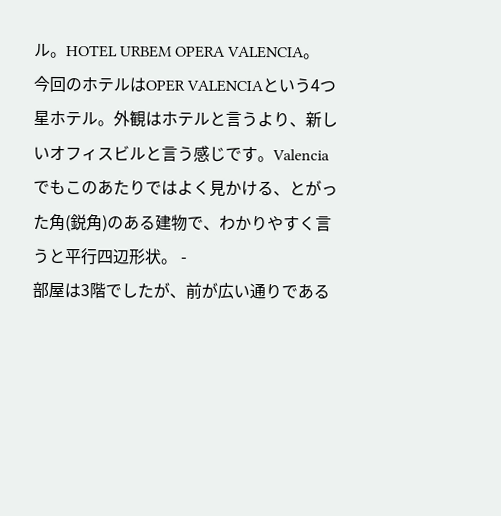ル。HOTEL URBEM OPERA VALENCIA。
今回のホテルはOPER VALENCIAという4つ星ホテル。外観はホテルと言うより、新しいオフィスビルと言う感じです。Valenciaでもこのあたりではよく見かける、とがった角(鋭角)のある建物で、わかりやすく言うと平行四辺形状。 -
部屋は3階でしたが、前が広い通りである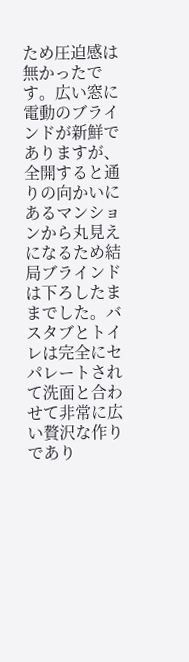ため圧迫感は無かったです。広い窓に電動のブラインドが新鮮でありますが、全開すると通りの向かいにあるマンションから丸見えになるため結局ブラインドは下ろしたままでした。バスタブとトイレは完全にセパレートされて洗面と合わせて非常に広い贅沢な作りであり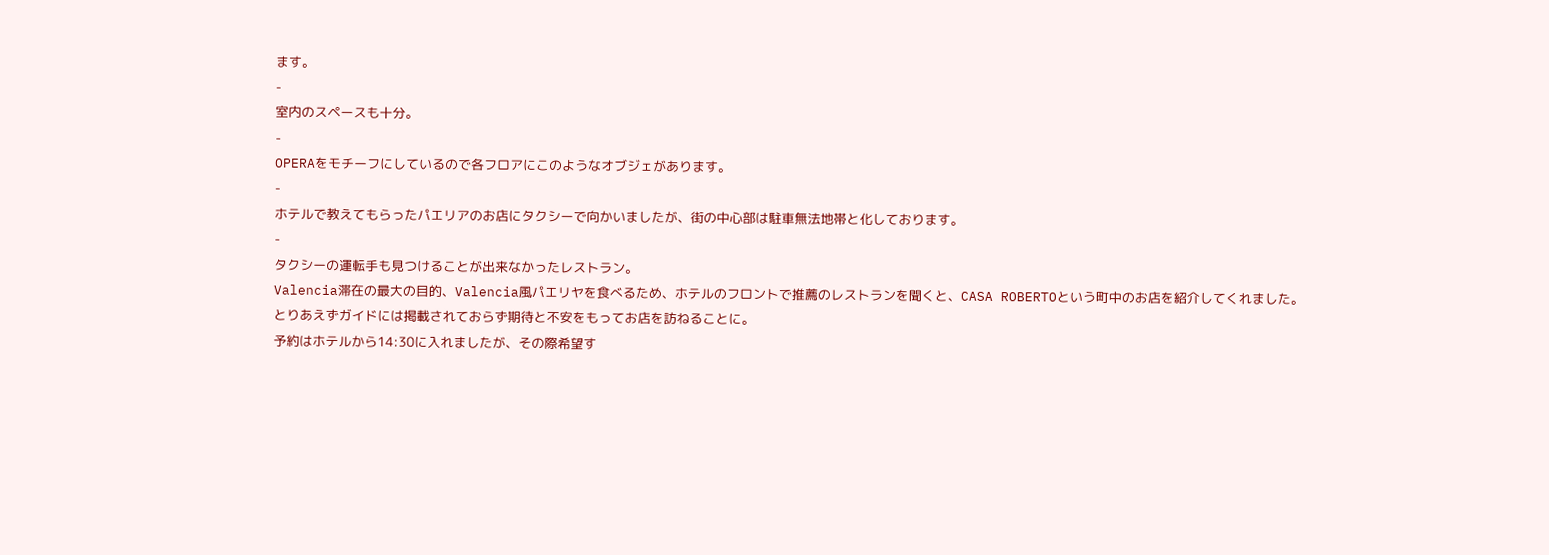ます。
-
室内のスペースも十分。
-
OPERAをモチーフにしているので各フロアにこのようなオブジェがあります。
-
ホテルで教えてもらったパエリアのお店にタクシーで向かいましたが、街の中心部は駐車無法地帯と化しております。
-
タクシーの運転手も見つけることが出来なかったレストラン。
Valencia滞在の最大の目的、Valencia風パエリヤを食べるため、ホテルのフロントで推薦のレストランを聞くと、CASA ROBERTOという町中のお店を紹介してくれました。とりあえずガイドには掲載されておらず期待と不安をもってお店を訪ねることに。
予約はホテルから14:30に入れましたが、その際希望す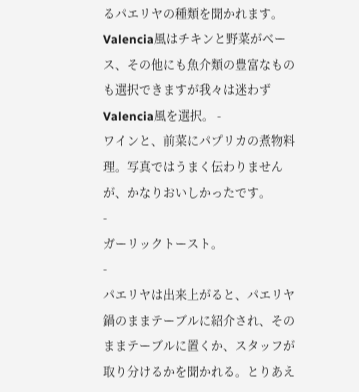るパエリヤの種類を聞かれます。Valencia風はチキンと野菜がベース、その他にも魚介類の豊富なものも選択できますが我々は迷わずValencia風を選択。 -
ワインと、前菜にパプリカの煮物料理。写真ではうまく伝わりませんが、かなりおいしかったです。
-
ガーリックトースト。
-
パエリヤは出来上がると、パエリヤ鍋のままテーブルに紹介され、そのままテーブルに置くか、スタッフが取り分けるかを聞かれる。とりあえ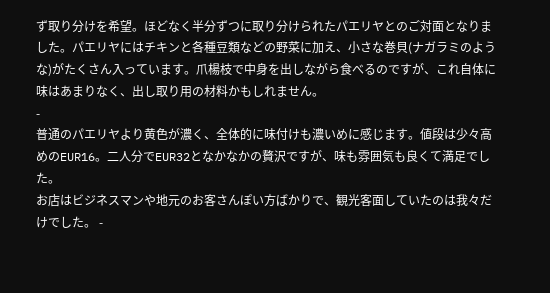ず取り分けを希望。ほどなく半分ずつに取り分けられたパエリヤとのご対面となりました。パエリヤにはチキンと各種豆類などの野菜に加え、小さな巻貝(ナガラミのような)がたくさん入っています。爪楊枝で中身を出しながら食べるのですが、これ自体に味はあまりなく、出し取り用の材料かもしれません。
-
普通のパエリヤより黄色が濃く、全体的に味付けも濃いめに感じます。値段は少々高めのEUR16。二人分でEUR32となかなかの贅沢ですが、味も雰囲気も良くて満足でした。
お店はビジネスマンや地元のお客さんぽい方ばかりで、観光客面していたのは我々だけでした。 -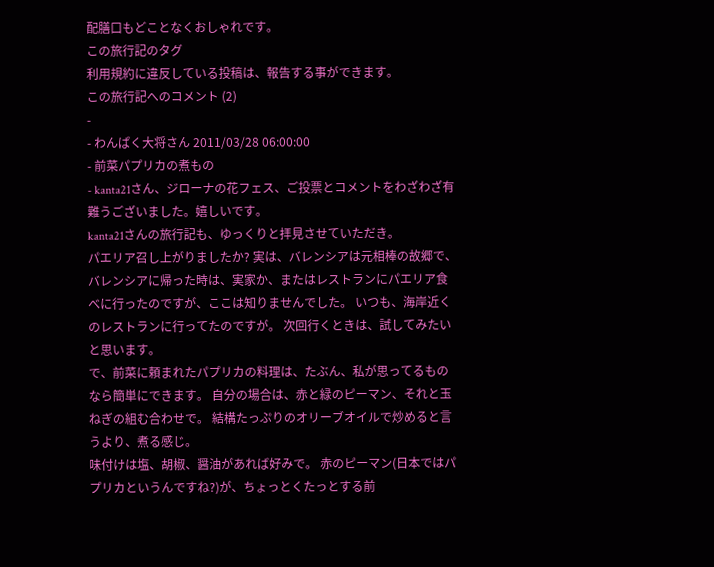配膳口もどことなくおしゃれです。
この旅行記のタグ
利用規約に違反している投稿は、報告する事ができます。
この旅行記へのコメント (2)
-
- わんぱく大将さん 2011/03/28 06:00:00
- 前菜パプリカの煮もの
- kanta21さん、ジローナの花フェス、ご投票とコメントをわざわざ有難うございました。嬉しいです。
kanta21さんの旅行記も、ゆっくりと拝見させていただき。
パエリア召し上がりましたか? 実は、バレンシアは元相棒の故郷で、
バレンシアに帰った時は、実家か、またはレストランにパエリア食べに行ったのですが、ここは知りませんでした。 いつも、海岸近くのレストランに行ってたのですが。 次回行くときは、試してみたいと思います。
で、前菜に頼まれたパプリカの料理は、たぶん、私が思ってるものなら簡単にできます。 自分の場合は、赤と緑のピーマン、それと玉ねぎの組む合わせで。 結構たっぷりのオリーブオイルで炒めると言うより、煮る感じ。
味付けは塩、胡椒、醤油があれば好みで。 赤のピーマン(日本ではパプリカというんですね?)が、ちょっとくたっとする前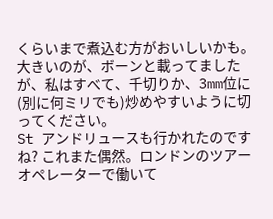くらいまで煮込む方がおいしいかも。 大きいのが、ボーンと載ってましたが、私はすべて、千切りか、3mm位に(別に何ミリでも)炒めやすいように切ってください。
St アンドリュースも行かれたのですね? これまた偶然。ロンドンのツアーオペレーターで働いて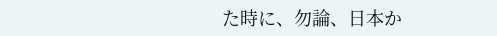た時に、勿論、日本か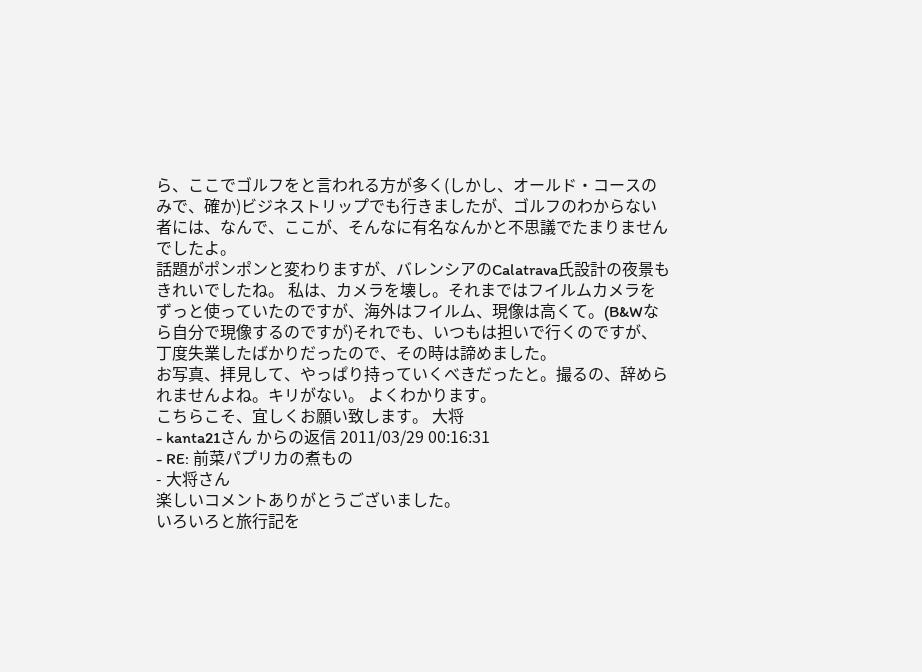ら、ここでゴルフをと言われる方が多く(しかし、オールド・コースのみで、確か)ビジネストリップでも行きましたが、ゴルフのわからない者には、なんで、ここが、そんなに有名なんかと不思議でたまりませんでしたよ。
話題がポンポンと変わりますが、バレンシアのCalatrava氏設計の夜景もきれいでしたね。 私は、カメラを壊し。それまではフイルムカメラをずっと使っていたのですが、海外はフイルム、現像は高くて。(B&Wなら自分で現像するのですが)それでも、いつもは担いで行くのですが、丁度失業したばかりだったので、その時は諦めました。
お写真、拝見して、やっぱり持っていくべきだったと。撮るの、辞められませんよね。キリがない。 よくわかります。
こちらこそ、宜しくお願い致します。 大将
- kanta21さん からの返信 2011/03/29 00:16:31
- RE: 前菜パプリカの煮もの
- 大将さん
楽しいコメントありがとうございました。
いろいろと旅行記を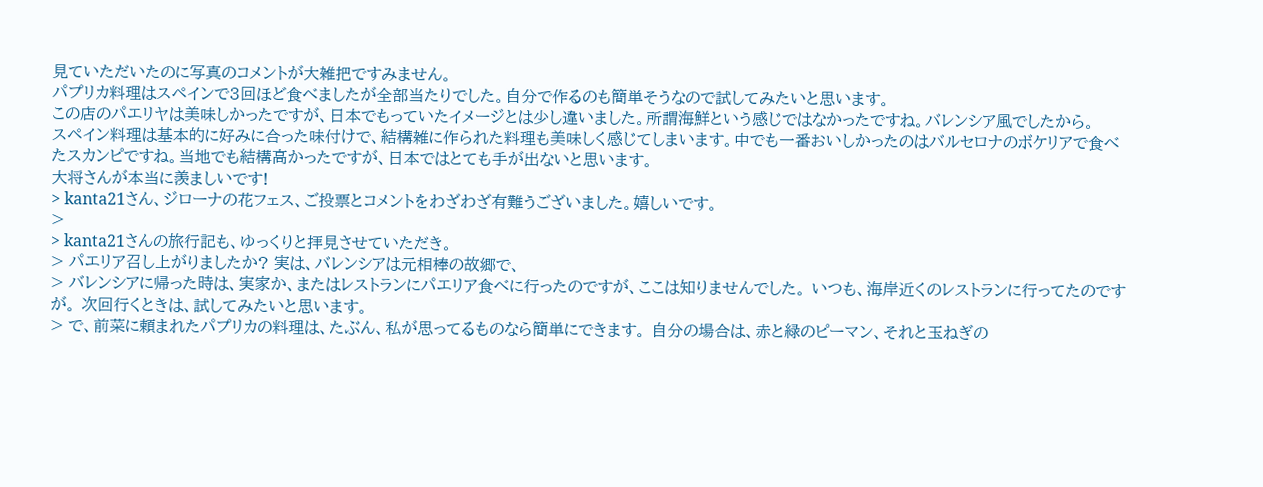見ていただいたのに写真のコメントが大雑把ですみません。
パプリカ料理はスペインで3回ほど食べましたが全部当たりでした。自分で作るのも簡単そうなので試してみたいと思います。
この店のパエリヤは美味しかったですが、日本でもっていたイメージとは少し違いました。所謂海鮮という感じではなかったですね。バレンシア風でしたから。
スペイン料理は基本的に好みに合った味付けで、結構雑に作られた料理も美味しく感じてしまいます。中でも一番おいしかったのはバルセロナのボケリアで食べたスカンピですね。当地でも結構高かったですが、日本ではとても手が出ないと思います。
大将さんが本当に羨ましいです!
> kanta21さん、ジローナの花フェス、ご投票とコメントをわざわざ有難うございました。嬉しいです。
>
> kanta21さんの旅行記も、ゆっくりと拝見させていただき。
> パエリア召し上がりましたか? 実は、バレンシアは元相棒の故郷で、
> バレンシアに帰った時は、実家か、またはレストランにパエリア食べに行ったのですが、ここは知りませんでした。 いつも、海岸近くのレストランに行ってたのですが。 次回行くときは、試してみたいと思います。
> で、前菜に頼まれたパプリカの料理は、たぶん、私が思ってるものなら簡単にできます。 自分の場合は、赤と緑のピーマン、それと玉ねぎの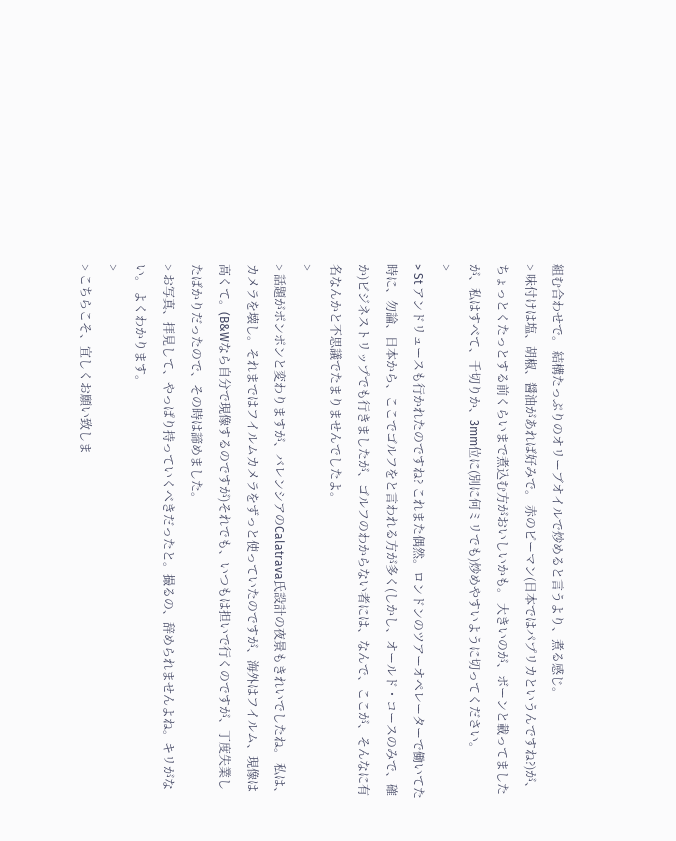組む合わせで。 結構たっぷりのオリーブオイルで炒めると言うより、煮る感じ。
> 味付けは塩、胡椒、醤油があれば好みで。 赤のピーマン(日本ではパプリカというんですね?)が、ちょっとくたっとする前くらいまで煮込む方がおいしいかも。 大きいのが、ボーンと載ってましたが、私はすべて、千切りか、3mm位に(別に何ミリでも)炒めやすいように切ってください。
>
> St アンドリュースも行かれたのですね? これまた偶然。ロンドンのツアーオペレーターで働いてた時に、勿論、日本から、ここでゴルフをと言われる方が多く(しかし、オールド・コースのみで、確か)ビジネストリップでも行きましたが、ゴルフのわからない者には、なんで、ここが、そんなに有名なんかと不思議でたまりませんでしたよ。
>
> 話題がポンポンと変わりますが、バレンシアのCalatrava氏設計の夜景もきれいでしたね。 私は、カメラを壊し。それまではフイルムカメラをずっと使っていたのですが、海外はフイルム、現像は高くて。(B&Wなら自分で現像するのですが)それでも、いつもは担いで行くのですが、丁度失業したばかりだったので、その時は諦めました。
> お写真、拝見して、やっぱり持っていくべきだったと。撮るの、辞められませんよね。キリがない。 よくわかります。
>
> こちらこそ、宜しくお願い致しま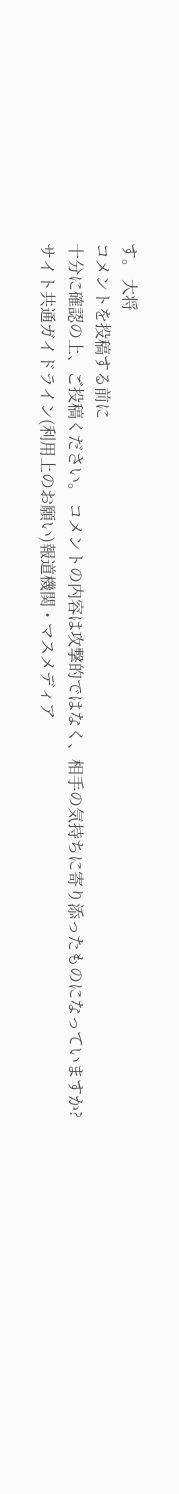す。 大将
コメントを投稿する前に
十分に確認の上、ご投稿ください。 コメントの内容は攻撃的ではなく、相手の気持ちに寄り添ったものになっていますか?
サイト共通ガイドライン(利用上のお願い)報道機関・マスメディア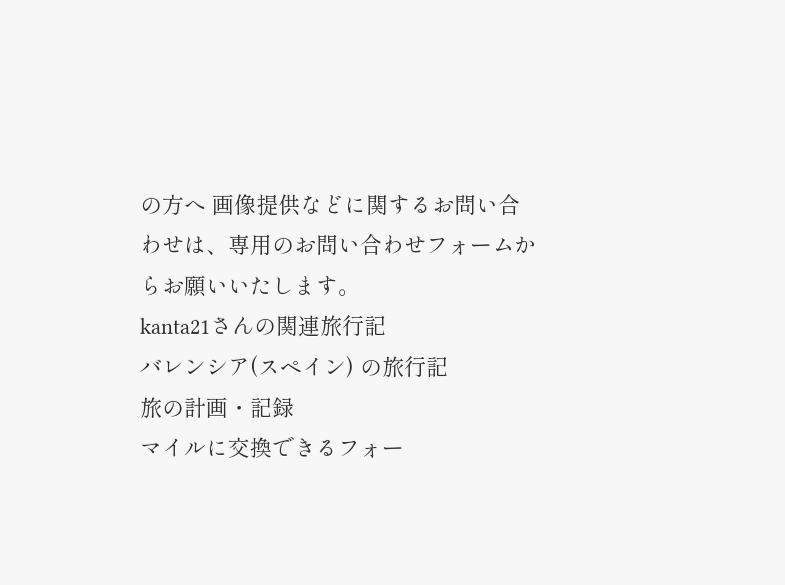の方へ 画像提供などに関するお問い合わせは、専用のお問い合わせフォームからお願いいたします。
kanta21さんの関連旅行記
バレンシア(スペイン) の旅行記
旅の計画・記録
マイルに交換できるフォー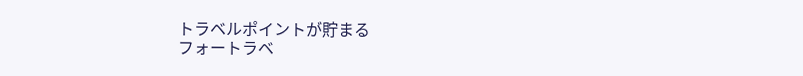トラベルポイントが貯まる
フォートラベ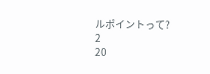ルポイントって?
2
20